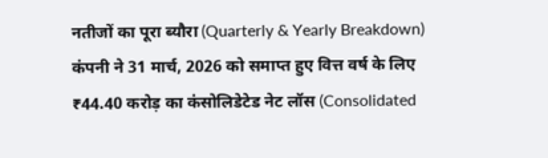नतीजों का पूरा ब्यौरा (Quarterly & Yearly Breakdown)
कंपनी ने 31 मार्च, 2026 को समाप्त हुए वित्त वर्ष के लिए ₹44.40 करोड़ का कंसोलिडेटेड नेट लॉस (Consolidated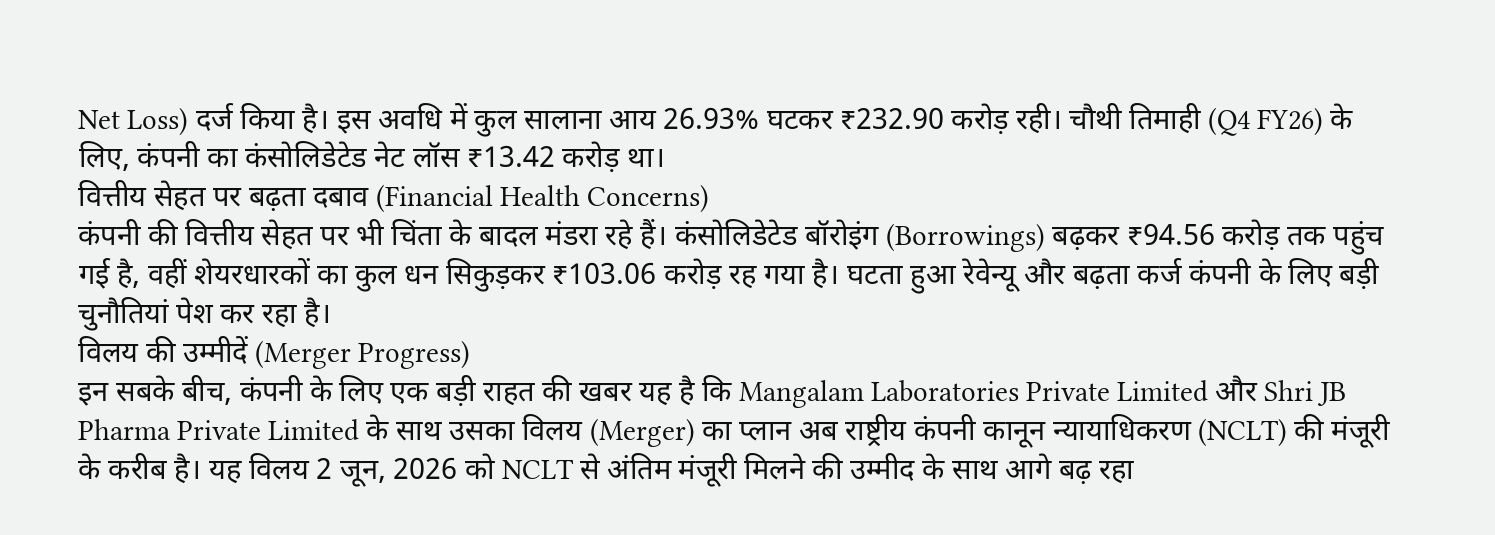Net Loss) दर्ज किया है। इस अवधि में कुल सालाना आय 26.93% घटकर ₹232.90 करोड़ रही। चौथी तिमाही (Q4 FY26) के लिए, कंपनी का कंसोलिडेटेड नेट लॉस ₹13.42 करोड़ था।
वित्तीय सेहत पर बढ़ता दबाव (Financial Health Concerns)
कंपनी की वित्तीय सेहत पर भी चिंता के बादल मंडरा रहे हैं। कंसोलिडेटेड बॉरोइंग (Borrowings) बढ़कर ₹94.56 करोड़ तक पहुंच गई है, वहीं शेयरधारकों का कुल धन सिकुड़कर ₹103.06 करोड़ रह गया है। घटता हुआ रेवेन्यू और बढ़ता कर्ज कंपनी के लिए बड़ी चुनौतियां पेश कर रहा है।
विलय की उम्मीदें (Merger Progress)
इन सबके बीच, कंपनी के लिए एक बड़ी राहत की खबर यह है कि Mangalam Laboratories Private Limited और Shri JB Pharma Private Limited के साथ उसका विलय (Merger) का प्लान अब राष्ट्रीय कंपनी कानून न्यायाधिकरण (NCLT) की मंजूरी के करीब है। यह विलय 2 जून, 2026 को NCLT से अंतिम मंजूरी मिलने की उम्मीद के साथ आगे बढ़ रहा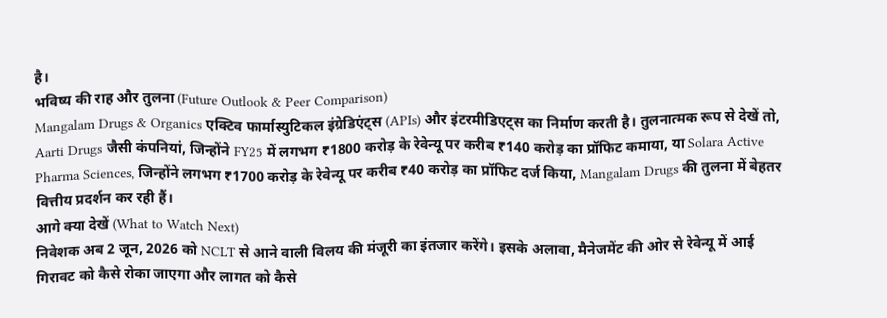है।
भविष्य की राह और तुलना (Future Outlook & Peer Comparison)
Mangalam Drugs & Organics एक्टिव फार्मास्युटिकल इंग्रेडिएंट्स (APIs) और इंटरमीडिएट्स का निर्माण करती है। तुलनात्मक रूप से देखें तो, Aarti Drugs जैसी कंपनियां, जिन्होंने FY25 में लगभग ₹1800 करोड़ के रेवेन्यू पर करीब ₹140 करोड़ का प्रॉफिट कमाया, या Solara Active Pharma Sciences, जिन्होंने लगभग ₹1700 करोड़ के रेवेन्यू पर करीब ₹40 करोड़ का प्रॉफिट दर्ज किया, Mangalam Drugs की तुलना में बेहतर वित्तीय प्रदर्शन कर रही हैं।
आगे क्या देखें (What to Watch Next)
निवेशक अब 2 जून, 2026 को NCLT से आने वाली विलय की मंजूरी का इंतजार करेंगे। इसके अलावा, मैनेजमेंट की ओर से रेवेन्यू में आई गिरावट को कैसे रोका जाएगा और लागत को कैसे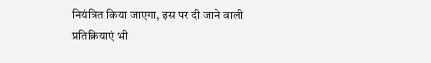नियंत्रित किया जाएगा, इस पर दी जाने वाली प्रतिक्रियाएं भी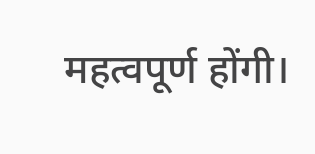महत्वपूर्ण होंगी।